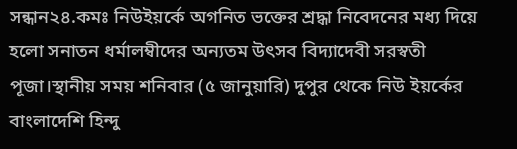সন্ধান২৪.কমঃ নিউইয়র্কে অগনিত ভক্তের শ্রদ্ধা নিবেদনের মধ্য দিয়ে হলো সনাতন ধর্মালম্বীদের অন্যতম উৎসব বিদ্যাদেবী সরস্বতী পূজা।স্থানীয় সময় শনিবার (৫ জানুয়ারি) দুপুর থেকে নিউ ইয়র্কের বাংলাদেশি হিন্দু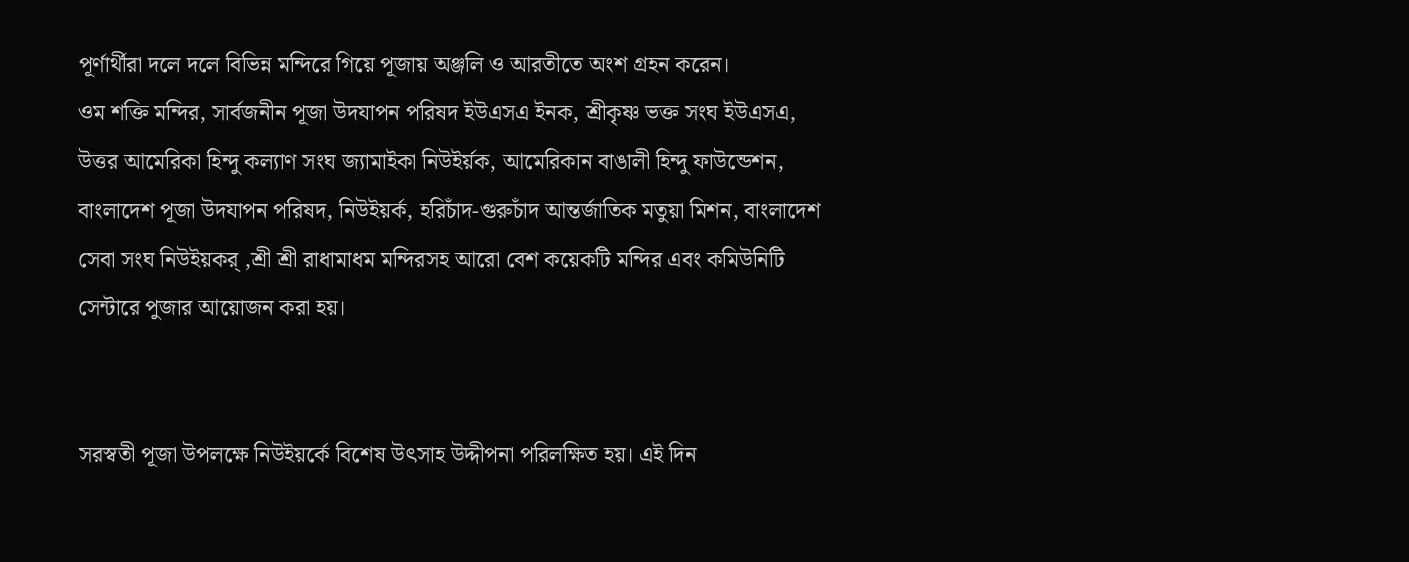পূর্ণার্থীরা দলে দলে বিভিন্ন মন্দিরে গিয়ে পূজায় অঞ্জলি ও আরতীতে অংশ গ্রহন করেন।
ওম শক্তি মন্দির, সার্বজনীন পূজা উদযাপন পরিষদ ইউএসএ ইনক, শ্রীকৃষ্ণ ভক্ত সংঘ ইউএসএ, উত্তর আমেরিকা হিন্দু কল্যাণ সংঘ জ্যামাইকা নিউইর্য়ক, আমেরিকান বাঙালী হিন্দু ফাউন্ডেশন, বাংলাদেশ পূজা উদযাপন পরিষদ, নিউইয়র্ক, হরিচাঁদ-গুরুচাঁদ আন্তর্জাতিক মতুয়া মিশন, বাংলাদেশ সেবা সংঘ নিউইয়কর্ ,শ্রী শ্রী রাধামাধম মন্দিরসহ আরো বেশ কয়েকটি মন্দির এবং কমিউনিটি সেন্টারে পুজার আয়োজন করা হয়।


সরস্বতী পূজা উপলক্ষে নিউইয়র্কে বিশেষ উৎসাহ উদ্দীপনা পরিলক্ষিত হয়। এই দিন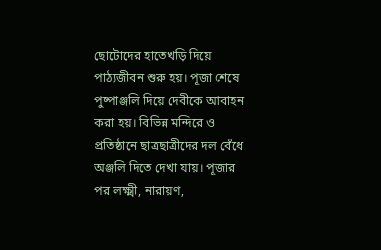ছোটোদের হাতেখড়ি দিয়ে পাঠ্যজীবন শুরু হয়। পূজা শেষে পুষ্পাঞ্জলি দিয়ে দেবীকে আবাহন করা হয়। বিভিন্ন মন্দিরে ও প্রতিষ্ঠানে ছাত্রছাত্রীদের দল বেঁধে অঞ্জলি দিতে দেখা যায়। পূজার পর লক্ষ্মী, নারায়ণ,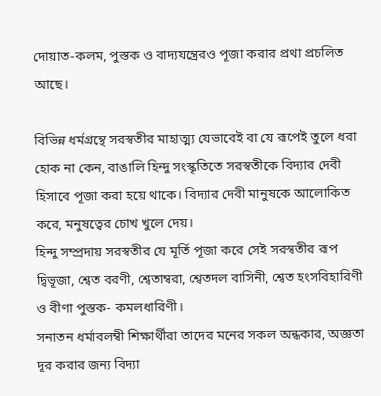দোয়াত-কলম, পুস্তক ও বাদ্যযন্ত্রেরও পূজা করার প্রথা প্রচলিত আছে।

বিভিন্ন ধর্মগ্রন্থে সরস্বতীর মাহাত্ম্য যেভাবেই বা যে রূপেই তুলে ধরা হোক না কেন, বাঙালি হিন্দু সংস্কৃতিতে সরস্বতীকে বিদ্যার দেবী হিসাবে পূজা করা হয়ে থাকে। বিদ্যার দেবী মানুষকে আলোকিত করে, মনুষত্বের চোখ খুলে দেয়।
হিন্দু সম্প্রদায় সরস্বতীর যে মূর্তি পূজা করে সেই সরস্বতীর রূপ দ্বিভূজা, শ্বেত বরণী, শ্বেতাম্বরা, শ্বেতদল বাসিনী, শ্বেত হংসবিহারিণী ও বীণা পুস্তক- কমলধারিণী।
সনাতন ধর্মাবলম্বী শিক্ষার্থীরা তাদের মনের সকল অন্ধকার, অজ্ঞতা দূর করার জন্য বিদ্যা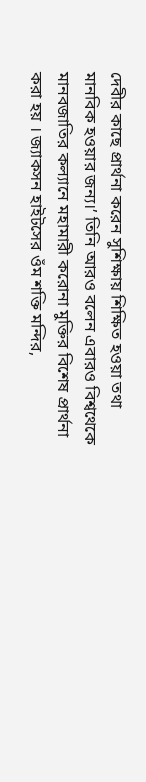দেবীর কাছে প্রার্থনা করেন সুশিক্ষায় শিক্ষিত হওয়া তথা মানবিক হওয়ার জন্য।’ তিনি আরও বলেন এবারও বিশ্বথেকে মানবজাতির কল্যানে মহামারী করোনা মুক্তির বিশেষ প্রার্থনা করা হয় । জ্যাকসন হাইটসের ওঁম শক্তি মন্দির,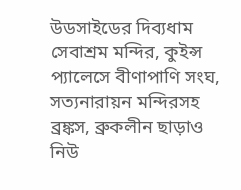উডসাইডের দিব্যধাম সেবাশ্রম মন্দির, কুইন্স প্যালেসে বীণাপাণি সংঘ, সত্যনারায়ন মন্দিরসহ ব্রঙ্কস, ব্রুকলীন ছাড়াও নিউ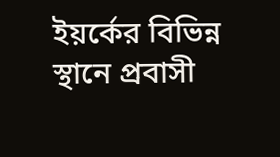ইয়র্কের বিভিন্ন স্থানে প্রবাসী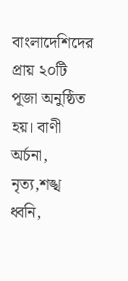বাংলাদেশিদের প্রায় ২০টি পূজা অনুষ্ঠিত হয়। বাণী অর্চনা, নৃত্য,শঙ্খ ধ্বনি,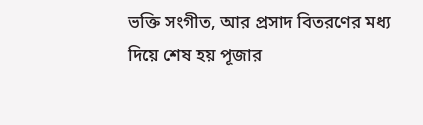ভক্তি সংগীত, আর প্রসাদ বিতরণের মধ্য দিয়ে শেষ হয় পূজার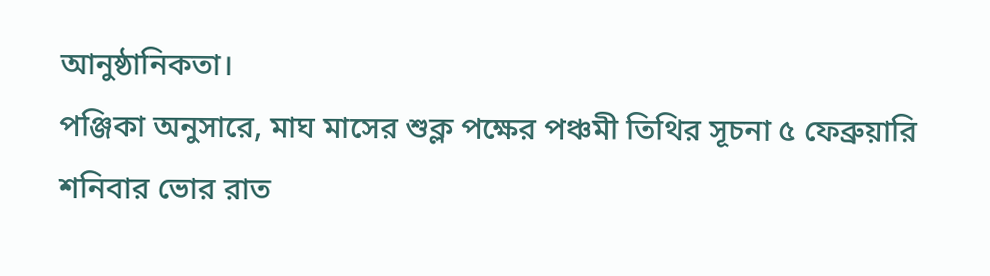আনুষ্ঠানিকতা।
পঞ্জিকা অনুসারে, মাঘ মাসের শুক্ল পক্ষের পঞ্চমী তিথির সূচনা ৫ ফেব্রুয়ারি শনিবার ভোর রাত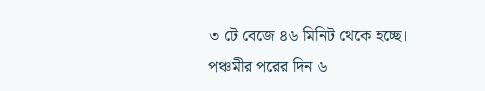৩ টে বেজে ৪৬ মিনিট থেকে হচ্ছে। পঞ্চমীর পরের দিন ৬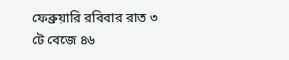ফেব্রুয়ারি রবিবার রাত ৩ টে বেজে ৪৬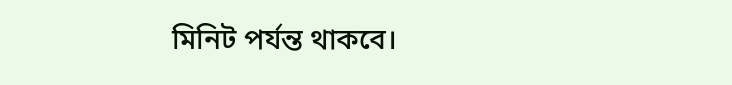মিনিট পর্যন্ত থাকবে।